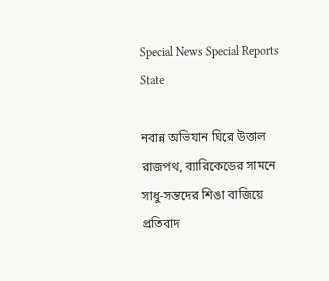Special News Special Reports State

নবান্ন অভিযান ঘিরে উত্তাল রাজপথ, ব্যারিকেডের সামনে সাধু-সন্তদের শিঙা বাজিয়ে প্রতিবাদ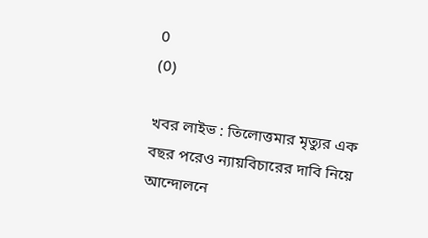0
(0)

খবর লাইভ : তিলোত্তমার মৃত্যুর এক বছর পরেও ন্যায়বিচারের দাবি নিয়ে আন্দোলনে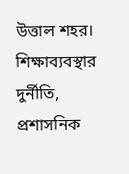উত্তাল শহর। শিক্ষাব্যবস্থার দুর্নীতি, প্রশাসনিক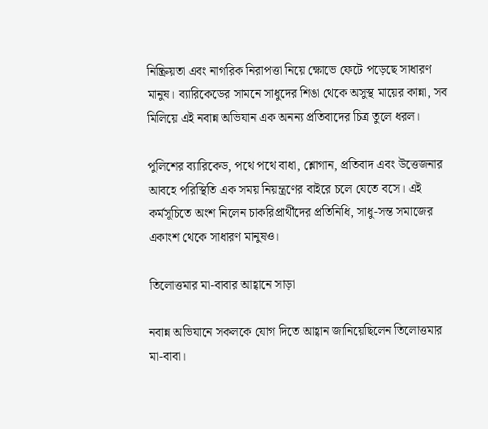নিষ্ক্রিয়তা এবং নাগরিক নিরাপত্তা নিয়ে ক্ষোভে ফেটে পড়েছে সাধারণ মানুষ। ব্যারিকেডের সামনে সাধুদের শিঙা থেকে অসুস্থ মায়ের কান্না, সব মিলিয়ে এই নবান্ন অভিযান এক অনন্য প্রতিবাদের চিত্র তুলে ধরল।

পুলিশের ব্যারিকেড, পথে পথে বাধা, শ্লোগান, প্রতিবাদ এবং উত্তেজনার আবহে পরিস্থিতি এক সময় নিয়ন্ত্রণের বাইরে চলে যেতে বসে। এই কর্মসূচিতে অংশ নিলেন চাকরিপ্রার্থীদের প্রতিনিধি, সাধু-সন্ত সমাজের একাংশ থেকে সাধারণ মানুষও।

তিলোত্তমার মা-বাবার আহ্বানে সাড়া

নবান্ন অভিযানে সকলকে যোগ দিতে আহ্বান জানিয়েছিলেন তিলোত্তমার মা-বাবা।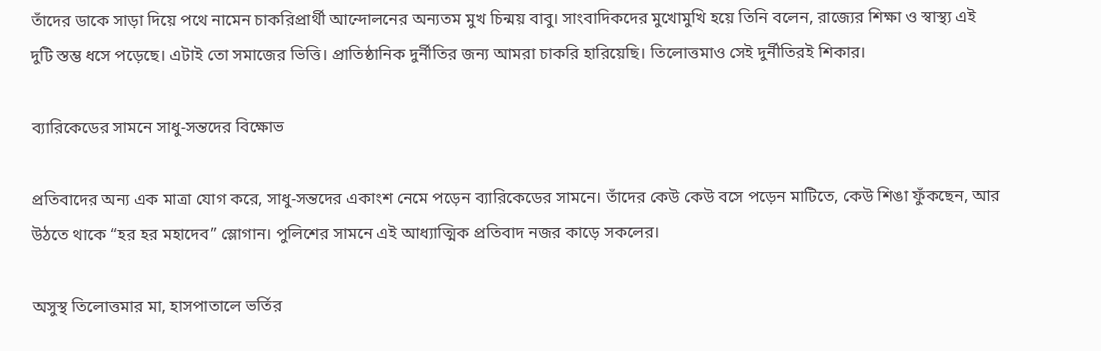তাঁদের ডাকে সাড়া দিয়ে পথে নামেন চাকরিপ্রার্থী আন্দোলনের অন্যতম মুখ চিন্ময় বাবু। সাংবাদিকদের মুখোমুখি হয়ে তিনি বলেন, রাজ্যের শিক্ষা ও স্বাস্থ্য এই দুটি স্তম্ভ ধসে পড়েছে। এটাই তো সমাজের ভিত্তি। প্রাতিষ্ঠানিক দুর্নীতির জন্য আমরা চাকরি হারিয়েছি। তিলোত্তমাও সেই দুর্নীতিরই শিকার।

ব্যারিকেডের সামনে সাধু-সন্তদের বিক্ষোভ

প্রতিবাদের অন্য এক মাত্রা যোগ করে, সাধু-সন্তদের একাংশ নেমে পড়েন ব্যারিকেডের সামনে। তাঁদের কেউ কেউ বসে পড়েন মাটিতে, কেউ শিঙা ফুঁকছেন, আর উঠতে থাকে “হর হর মহাদেব” স্লোগান। পুলিশের সামনে এই আধ্যাত্মিক প্রতিবাদ নজর কাড়ে সকলের।

অসুস্থ তিলোত্তমার মা, হাসপাতালে ভর্তির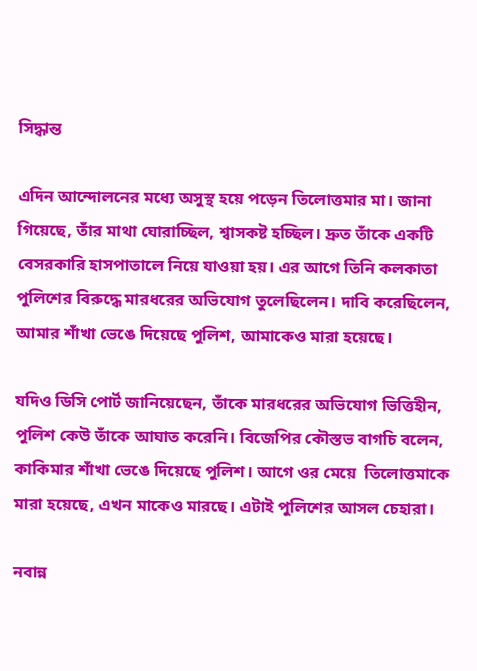সিদ্ধান্ত

এদিন আন্দোলনের মধ্যে অসুস্থ হয়ে পড়েন তিলোত্তমার মা। জানা গিয়েছে, তাঁর মাথা ঘোরাচ্ছিল, শ্বাসকষ্ট হচ্ছিল। দ্রুত তাঁকে একটি বেসরকারি হাসপাতালে নিয়ে যাওয়া হয়। এর আগে তিনি কলকাতা পুলিশের বিরুদ্ধে মারধরের অভিযোগ তুলেছিলেন। দাবি করেছিলেন, আমার শাঁখা ভেঙে দিয়েছে পুলিশ, আমাকেও মারা হয়েছে।

যদিও ডিসি পোর্ট জানিয়েছেন, তাঁকে মারধরের অভিযোগ ভিত্তিহীন, পুলিশ কেউ তাঁকে আঘাত করেনি। বিজেপির কৌস্তভ বাগচি বলেন, কাকিমার শাঁখা ভেঙে দিয়েছে পুলিশ। আগে ওর মেয়ে  তিলোত্তমাকে মারা হয়েছে, এখন মাকেও মারছে। এটাই পুলিশের আসল চেহারা।

নবান্ন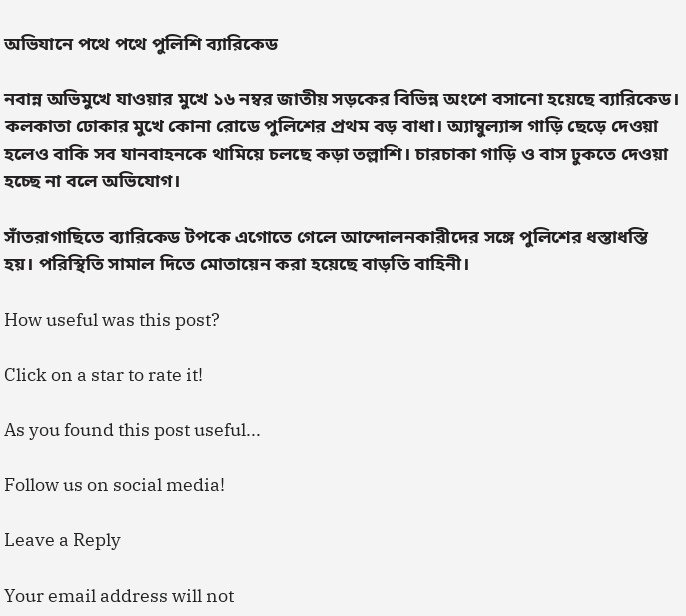অভিযানে পথে পথে পুলিশি ব্যারিকেড

নবান্ন অভিমুখে যাওয়ার মুখে ১৬ নম্বর জাতীয় সড়কের বিভিন্ন অংশে বসানো হয়েছে ব্যারিকেড। কলকাতা ঢোকার মুখে কোনা রোডে পুলিশের প্রথম বড় বাধা। অ্যাম্বুল্যান্স গাড়ি ছেড়ে দেওয়া হলেও বাকি সব যানবাহনকে থামিয়ে চলছে কড়া তল্লাশি। চারচাকা গাড়ি ও বাস ঢুকতে দেওয়া হচ্ছে না বলে অভিযোগ।

সাঁতরাগাছিতে ব্যারিকেড টপকে এগোতে গেলে আন্দোলনকারীদের সঙ্গে পুলিশের ধস্তাধস্তি হয়। পরিস্থিতি সামাল দিতে মোতায়েন করা হয়েছে বাড়তি বাহিনী।

How useful was this post?

Click on a star to rate it!

As you found this post useful...

Follow us on social media!

Leave a Reply

Your email address will not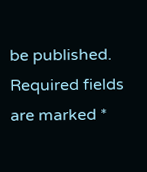be published. Required fields are marked *